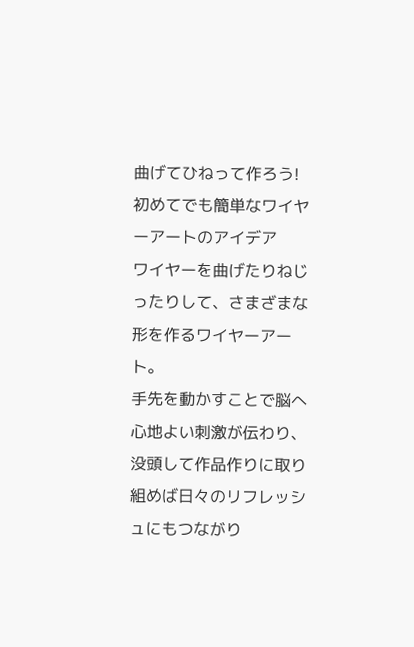曲げてひねって作ろう!初めてでも簡単なワイヤーアートのアイデア
ワイヤーを曲げたりねじったりして、さまざまな形を作るワイヤーアート。
手先を動かすことで脳へ心地よい刺激が伝わり、没頭して作品作りに取り組めば日々のリフレッシュにもつながり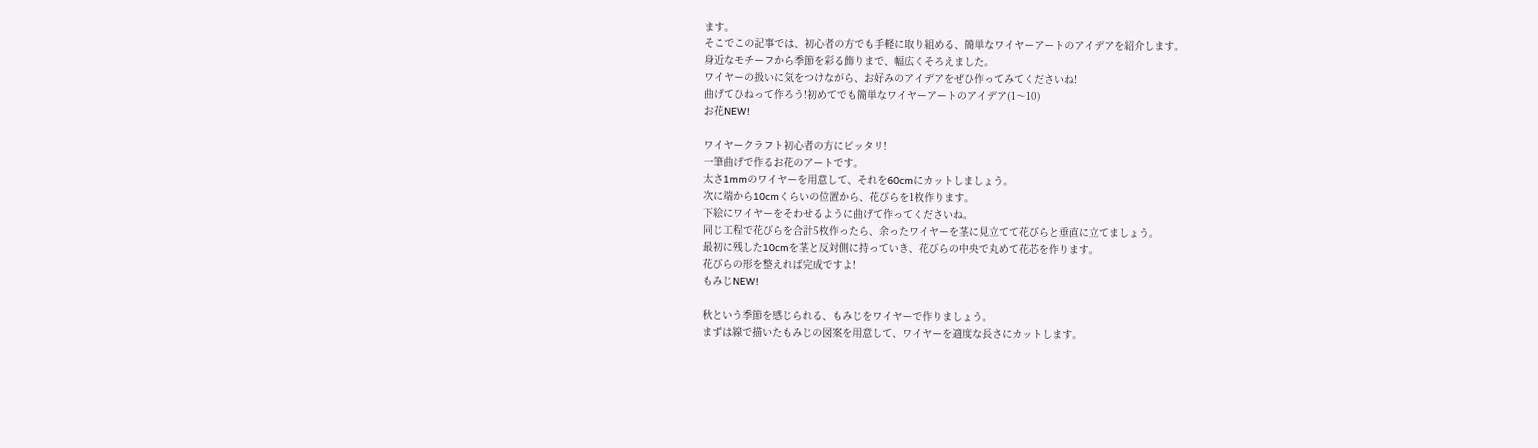ます。
そこでこの記事では、初心者の方でも手軽に取り組める、簡単なワイヤーアートのアイデアを紹介します。
身近なモチーフから季節を彩る飾りまで、幅広くそろえました。
ワイヤーの扱いに気をつけながら、お好みのアイデアをぜひ作ってみてくださいね!
曲げてひねって作ろう!初めてでも簡単なワイヤーアートのアイデア(1〜10)
お花NEW!

ワイヤークラフト初心者の方にピッタリ!
一筆曲げで作るお花のアートです。
太さ1mmのワイヤーを用意して、それを60cmにカットしましょう。
次に端から10cmくらいの位置から、花びらを1枚作ります。
下絵にワイヤーをそわせるように曲げて作ってくださいね。
同じ工程で花びらを合計5枚作ったら、余ったワイヤーを茎に見立てて花びらと垂直に立てましょう。
最初に残した10cmを茎と反対側に持っていき、花びらの中央で丸めて花芯を作ります。
花びらの形を整えれば完成ですよ!
もみじNEW!

秋という季節を感じられる、もみじをワイヤーで作りましょう。
まずは線で描いたもみじの図案を用意して、ワイヤーを適度な長さにカットします。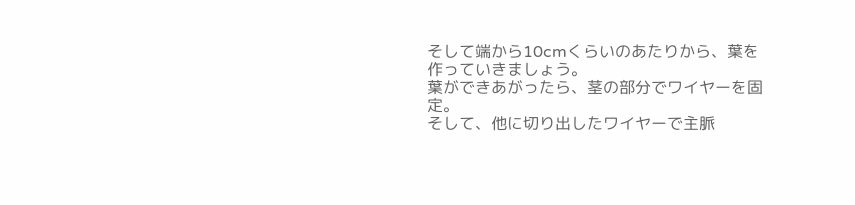そして端から10cmくらいのあたりから、葉を作っていきましょう。
葉ができあがったら、茎の部分でワイヤーを固定。
そして、他に切り出したワイヤーで主脈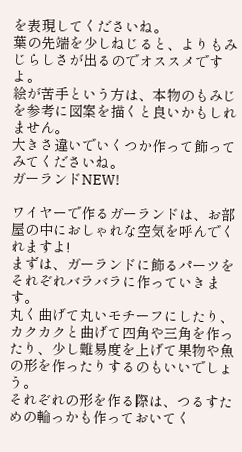を表現してくださいね。
葉の先端を少しねじると、よりもみじらしさが出るのでオススメですよ。
絵が苦手という方は、本物のもみじを参考に図案を描くと良いかもしれません。
大きさ違いでいくつか作って飾ってみてくださいね。
ガーランドNEW!

ワイヤーで作るガーランドは、お部屋の中におしゃれな空気を呼んでくれますよ!
まずは、ガーランドに飾るパーツをそれぞれバラバラに作っていきます。
丸く曲げて丸いモチーフにしたり、カクカクと曲げて四角や三角を作ったり、少し難易度を上げて果物や魚の形を作ったりするのもいいでしょう。
それぞれの形を作る際は、つるすための輪っかも作っておいてく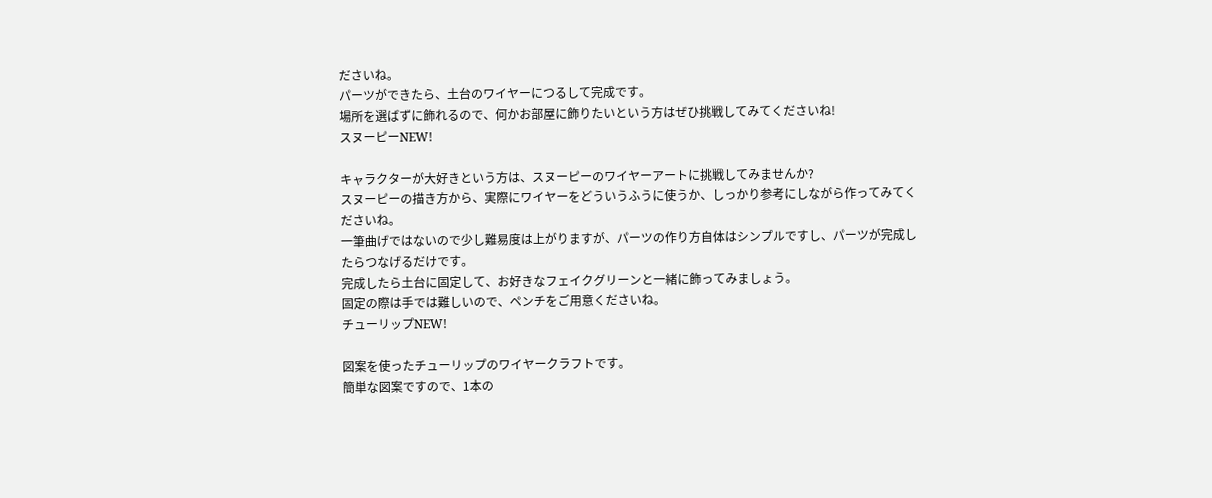ださいね。
パーツができたら、土台のワイヤーにつるして完成です。
場所を選ばずに飾れるので、何かお部屋に飾りたいという方はぜひ挑戦してみてくださいね!
スヌーピーNEW!

キャラクターが大好きという方は、スヌーピーのワイヤーアートに挑戦してみませんか?
スヌーピーの描き方から、実際にワイヤーをどういうふうに使うか、しっかり参考にしながら作ってみてくださいね。
一筆曲げではないので少し難易度は上がりますが、パーツの作り方自体はシンプルですし、パーツが完成したらつなげるだけです。
完成したら土台に固定して、お好きなフェイクグリーンと一緒に飾ってみましょう。
固定の際は手では難しいので、ペンチをご用意くださいね。
チューリップNEW!

図案を使ったチューリップのワイヤークラフトです。
簡単な図案ですので、1本の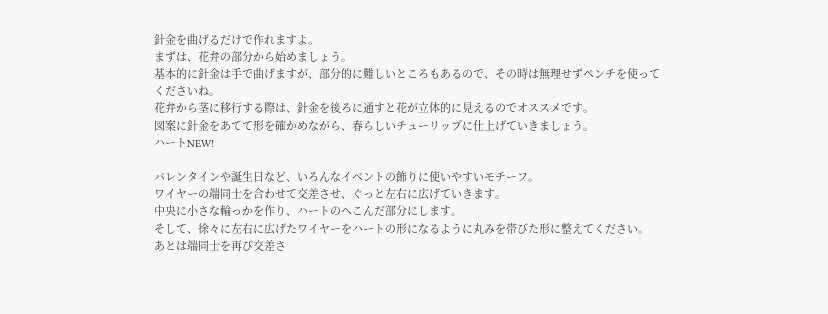針金を曲げるだけで作れますよ。
まずは、花弁の部分から始めましょう。
基本的に針金は手で曲げますが、部分的に難しいところもあるので、その時は無理せずペンチを使ってくださいね。
花弁から茎に移行する際は、針金を後ろに通すと花が立体的に見えるのでオススメです。
図案に針金をあてて形を確かめながら、春らしいチューリップに仕上げていきましょう。
ハートNEW!

バレンタインや誕生日など、いろんなイベントの飾りに使いやすいモチーフ。
ワイヤーの端同士を合わせて交差させ、ぐっと左右に広げていきます。
中央に小さな輪っかを作り、ハートのへこんだ部分にします。
そして、徐々に左右に広げたワイヤーをハートの形になるように丸みを帯びた形に整えてください。
あとは端同士を再び交差さ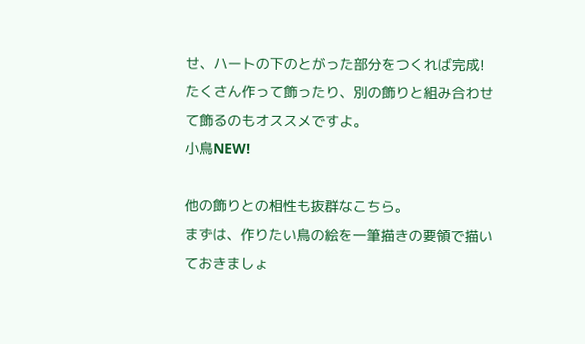せ、ハートの下のとがった部分をつくれば完成!
たくさん作って飾ったり、別の飾りと組み合わせて飾るのもオススメですよ。
小鳥NEW!

他の飾りとの相性も抜群なこちら。
まずは、作りたい鳥の絵を一筆描きの要領で描いておきましょ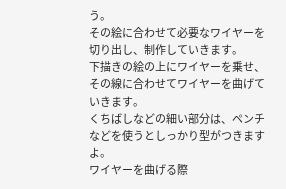う。
その絵に合わせて必要なワイヤーを切り出し、制作していきます。
下描きの絵の上にワイヤーを乗せ、その線に合わせてワイヤーを曲げていきます。
くちばしなどの細い部分は、ペンチなどを使うとしっかり型がつきますよ。
ワイヤーを曲げる際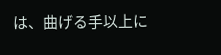は、曲げる手以上に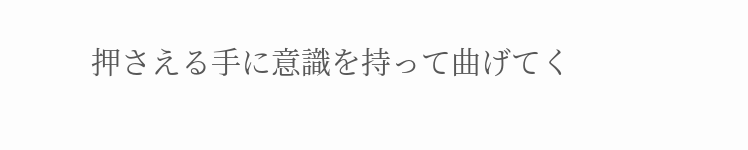押さえる手に意識を持って曲げてく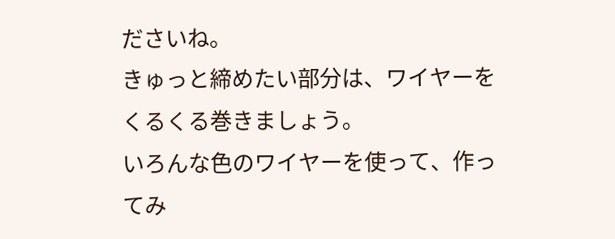ださいね。
きゅっと締めたい部分は、ワイヤーをくるくる巻きましょう。
いろんな色のワイヤーを使って、作ってみ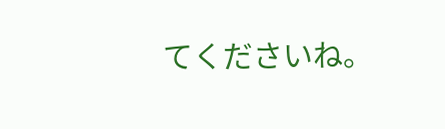てくださいね。